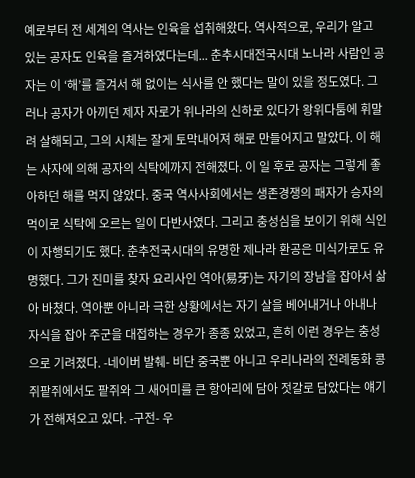예로부터 전 세계의 역사는 인육을 섭취해왔다. 역사적으로, 우리가 알고 있는 공자도 인육을 즐겨하였다는데... 춘추시대전국시대 노나라 사람인 공자는 이 ‘해’를 즐겨서 해 없이는 식사를 안 했다는 말이 있을 정도였다. 그러나 공자가 아끼던 제자 자로가 위나라의 신하로 있다가 왕위다툼에 휘말려 살해되고, 그의 시체는 잘게 토막내어져 해로 만들어지고 말았다. 이 해는 사자에 의해 공자의 식탁에까지 전해졌다. 이 일 후로 공자는 그렇게 좋아하던 해를 먹지 않았다. 중국 역사사회에서는 생존경쟁의 패자가 승자의 먹이로 식탁에 오르는 일이 다반사였다. 그리고 충성심을 보이기 위해 식인이 자행되기도 했다. 춘추전국시대의 유명한 제나라 환공은 미식가로도 유명했다. 그가 진미를 찾자 요리사인 역아(易牙)는 자기의 장남을 잡아서 삶아 바쳤다. 역아뿐 아니라 극한 상황에서는 자기 살을 베어내거나 아내나 자식을 잡아 주군을 대접하는 경우가 종종 있었고, 흔히 이런 경우는 충성으로 기려졌다. -네이버 발췌- 비단 중국뿐 아니고 우리나라의 전례동화 콩쥐팥쥐에서도 팥쥐와 그 새어미를 큰 항아리에 담아 젓갈로 담았다는 얘기가 전해져오고 있다. -구전- 우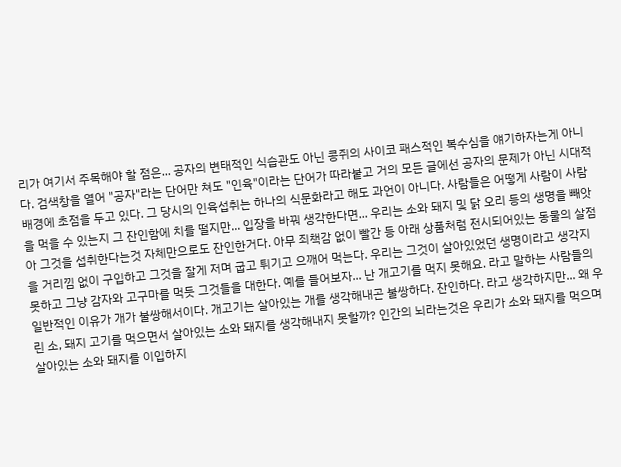리가 여기서 주목해야 할 점은... 공자의 변태적인 식습관도 아닌 콩쥐의 사이코 패스적인 복수심을 얘기하자는게 아니다. 검색창을 열어 "공자"라는 단어만 쳐도 "인육"이라는 단어가 따라붙고 거의 모든 글에선 공자의 문제가 아닌 시대적배경에 초점을 두고 있다. 그 당시의 인육섭취는 하나의 식문화라고 해도 과언이 아니다. 사람들은 어떻게 사람이 사람을 먹을 수 있는지 그 잔인함에 치를 떨지만... 입장을 바꿔 생각한다면... 우리는 소와 돼지 및 닭 오리 등의 생명을 빼앗아 그것을 섭취한다는것 자체만으로도 잔인한거다. 아무 죄책감 없이 빨간 등 아래 상품처럼 전시되어있는 동물의 살점을 거리낌 없이 구입하고 그것을 잘게 저며 굽고 튀기고 으깨어 먹는다. 우리는 그것이 살아있었던 생명이라고 생각지 못하고 그냥 감자와 고구마를 먹듯 그것들을 대한다. 예를 들어보자... 난 개고기를 먹지 못해요. 라고 말하는 사람들의 일반적인 이유가 개가 불쌍해서이다. 개고기는 살아있는 개를 생각해내곤 불쌍하다. 잔인하다. 라고 생각하지만... 왜 우린 소, 돼지 고기를 먹으면서 살아있는 소와 돼지를 생각해내지 못할까? 인간의 뇌라는것은 우리가 소와 돼지를 먹으며 살아있는 소와 돼지를 이입하지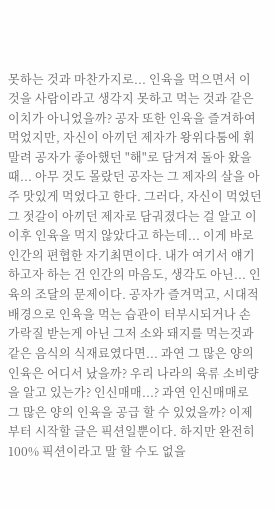못하는 것과 마찬가지로... 인육을 먹으면서 이것을 사람이라고 생각지 못하고 먹는 것과 같은 이치가 아니었을까? 공자 또한 인육을 즐겨하여 먹었지만, 자신이 아끼던 제자가 왕위다툼에 휘말려 공자가 좋아했던 "해"로 담겨져 돌아 왔을때... 아무 것도 몰랐던 공자는 그 제자의 살을 아주 맛있게 먹었다고 한다. 그러다, 자신이 먹었던 그 젓갈이 아끼던 제자로 담궈졌다는 걸 알고 이 이후 인육을 먹지 않았다고 하는데... 이게 바로 인간의 편협한 자기최면이다. 내가 여기서 얘기하고자 하는 건 인간의 마음도, 생각도 아닌... 인육의 조달의 문제이다. 공자가 즐겨먹고, 시대적 배경으로 인육을 먹는 습관이 터부시되거나 손가락질 받는게 아닌 그저 소와 돼지를 먹는것과 같은 음식의 식재료였다면... 과연 그 많은 양의 인육은 어디서 났을까? 우리 나라의 육류 소비량을 알고 있는가? 인신매매...? 과연 인신매매로 그 많은 양의 인육을 공급 할 수 있었을까? 이제부터 시작할 글은 픽션일뿐이다. 하지만 완전히 100% 픽션이라고 말 할 수도 없을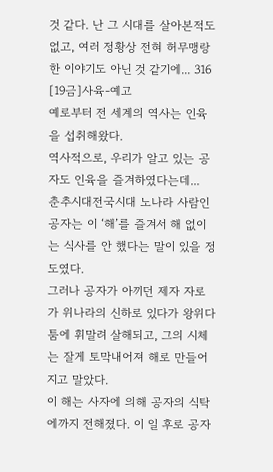것 같다. 난 그 시대를 살아본적도 없고, 여러 정황상 전혀 허무맹랑한 이야기도 아닌 것 같기에... 316
[19금]사육-예고
예로부터 전 세계의 역사는 인육을 섭취해왔다.
역사적으로, 우리가 알고 있는 공자도 인육을 즐겨하였다는데...
춘추시대전국시대 노나라 사람인 공자는 이 ‘해’를 즐겨서 해 없이는 식사를 안 했다는 말이 있을 정도였다.
그러나 공자가 아끼던 제자 자로가 위나라의 신하로 있다가 왕위다툼에 휘말려 살해되고, 그의 시체는 잘게 토막내어져 해로 만들어지고 말았다.
이 해는 사자에 의해 공자의 식탁에까지 전해졌다. 이 일 후로 공자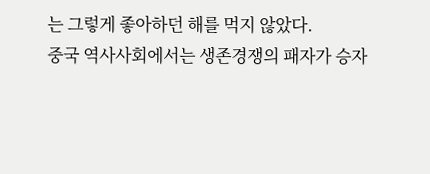는 그렇게 좋아하던 해를 먹지 않았다.
중국 역사사회에서는 생존경쟁의 패자가 승자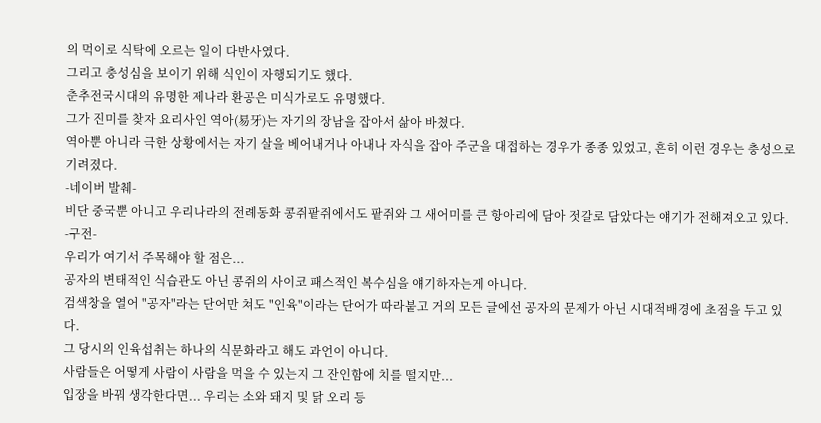의 먹이로 식탁에 오르는 일이 다반사였다.
그리고 충성심을 보이기 위해 식인이 자행되기도 했다.
춘추전국시대의 유명한 제나라 환공은 미식가로도 유명했다.
그가 진미를 찾자 요리사인 역아(易牙)는 자기의 장남을 잡아서 삶아 바쳤다.
역아뿐 아니라 극한 상황에서는 자기 살을 베어내거나 아내나 자식을 잡아 주군을 대접하는 경우가 종종 있었고, 흔히 이런 경우는 충성으로 기려졌다.
-네이버 발췌-
비단 중국뿐 아니고 우리나라의 전례동화 콩쥐팥쥐에서도 팥쥐와 그 새어미를 큰 항아리에 담아 젓갈로 담았다는 얘기가 전해져오고 있다.
-구전-
우리가 여기서 주목해야 할 점은...
공자의 변태적인 식습관도 아닌 콩쥐의 사이코 패스적인 복수심을 얘기하자는게 아니다.
검색창을 열어 "공자"라는 단어만 쳐도 "인육"이라는 단어가 따라붙고 거의 모든 글에선 공자의 문제가 아닌 시대적배경에 초점을 두고 있다.
그 당시의 인육섭취는 하나의 식문화라고 해도 과언이 아니다.
사람들은 어떻게 사람이 사람을 먹을 수 있는지 그 잔인함에 치를 떨지만...
입장을 바꿔 생각한다면... 우리는 소와 돼지 및 닭 오리 등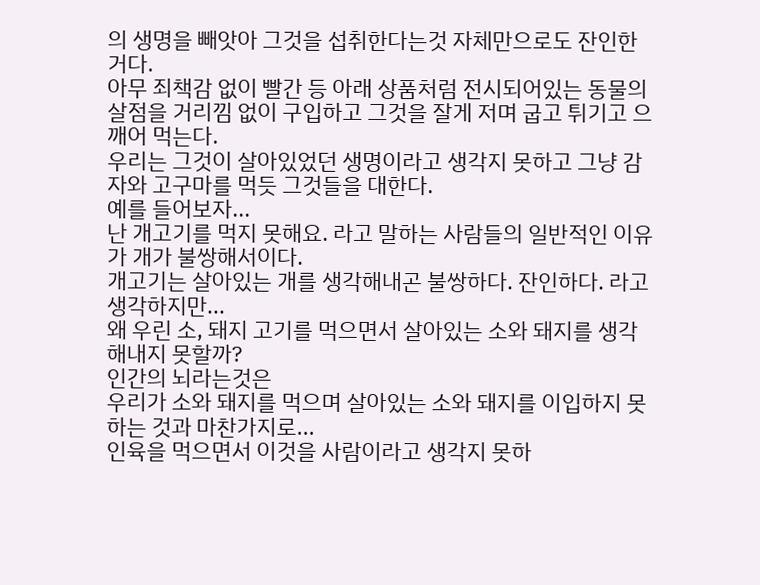의 생명을 빼앗아 그것을 섭취한다는것 자체만으로도 잔인한거다.
아무 죄책감 없이 빨간 등 아래 상품처럼 전시되어있는 동물의 살점을 거리낌 없이 구입하고 그것을 잘게 저며 굽고 튀기고 으깨어 먹는다.
우리는 그것이 살아있었던 생명이라고 생각지 못하고 그냥 감자와 고구마를 먹듯 그것들을 대한다.
예를 들어보자...
난 개고기를 먹지 못해요. 라고 말하는 사람들의 일반적인 이유가 개가 불쌍해서이다.
개고기는 살아있는 개를 생각해내곤 불쌍하다. 잔인하다. 라고 생각하지만...
왜 우린 소, 돼지 고기를 먹으면서 살아있는 소와 돼지를 생각해내지 못할까?
인간의 뇌라는것은
우리가 소와 돼지를 먹으며 살아있는 소와 돼지를 이입하지 못하는 것과 마찬가지로...
인육을 먹으면서 이것을 사람이라고 생각지 못하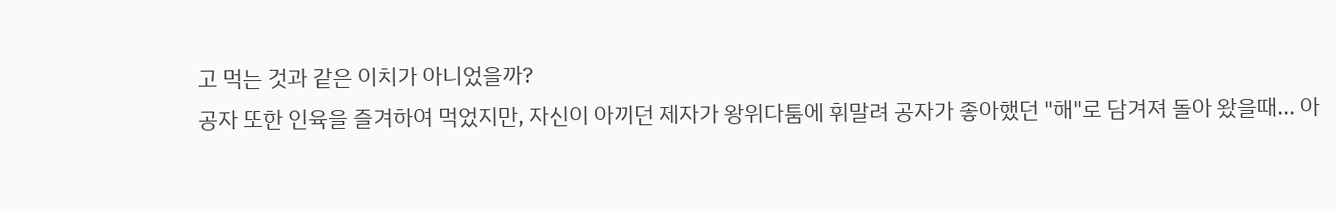고 먹는 것과 같은 이치가 아니었을까?
공자 또한 인육을 즐겨하여 먹었지만, 자신이 아끼던 제자가 왕위다툼에 휘말려 공자가 좋아했던 "해"로 담겨져 돌아 왔을때... 아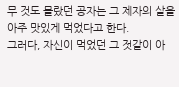무 것도 몰랐던 공자는 그 제자의 살을 아주 맛있게 먹었다고 한다.
그러다, 자신이 먹었던 그 젓갈이 아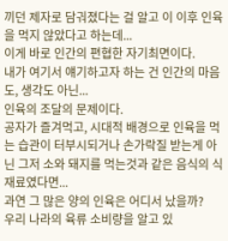끼던 제자로 담궈졌다는 걸 알고 이 이후 인육을 먹지 않았다고 하는데...
이게 바로 인간의 편협한 자기최면이다.
내가 여기서 얘기하고자 하는 건 인간의 마음도, 생각도 아닌...
인육의 조달의 문제이다.
공자가 즐겨먹고, 시대적 배경으로 인육을 먹는 습관이 터부시되거나 손가락질 받는게 아닌 그저 소와 돼지를 먹는것과 같은 음식의 식재료였다면...
과연 그 많은 양의 인육은 어디서 났을까?
우리 나라의 육류 소비량을 알고 있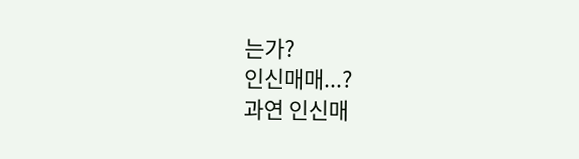는가?
인신매매...?
과연 인신매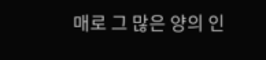매로 그 많은 양의 인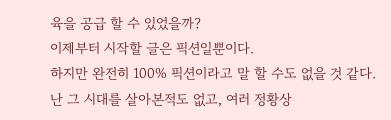육을 공급 할 수 있었을까?
이제부터 시작할 글은 픽션일뿐이다.
하지만 완전히 100% 픽션이라고 말 할 수도 없을 것 같다.
난 그 시대를 살아본적도 없고, 여러 정황상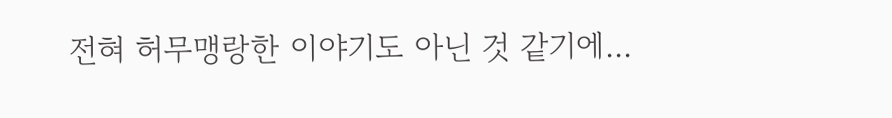전혀 허무맹랑한 이야기도 아닌 것 같기에...